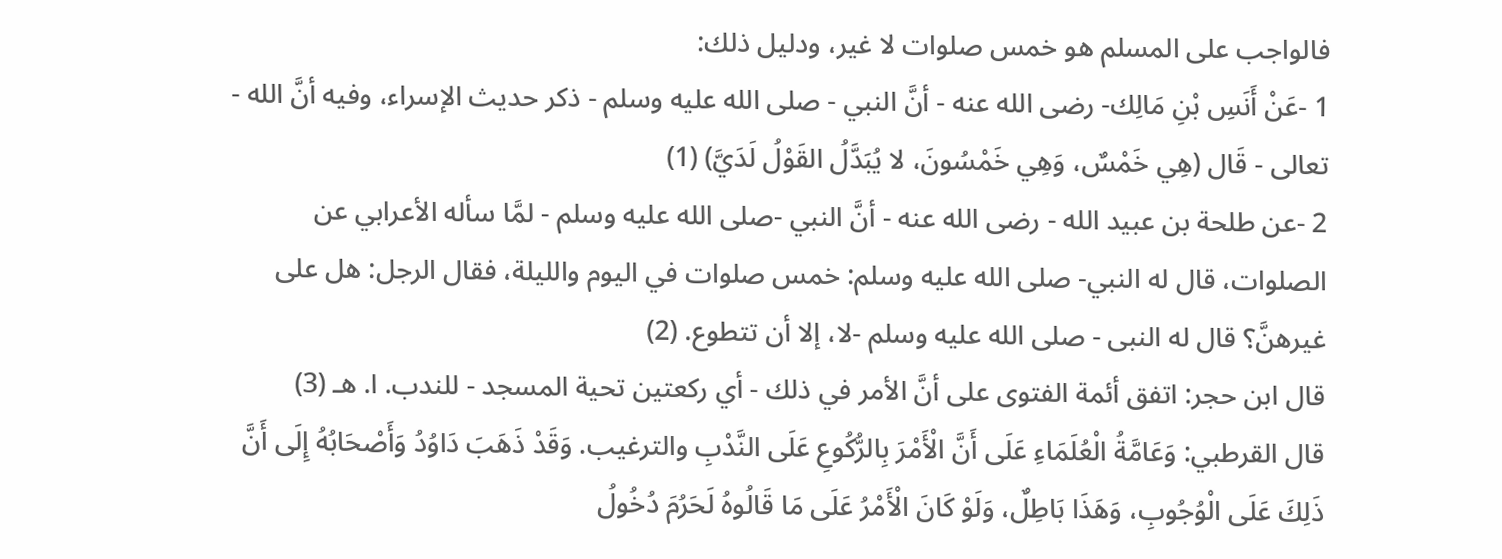فالواجب على المسلم هو خمس صلوات لا غير، ودليل ذلك:
1 -عَنْ أَنَسِ بْنِ مَالِك- رضى الله عنه - أنَّ النبي - صلى الله عليه وسلم - ذكر حديث الإسراء، وفيه أنَّ الله - تعالى - قَال (هِي خَمْسٌ، وَهِي خَمْسُونَ، لا يُبَدَّلُ القَوْلُ لَدَيَّ) (1)
2 -عن طلحة بن عبيد الله - رضى الله عنه - أنَّ النبي -صلى الله عليه وسلم - لمَّا سأله الأعرابي عن الصلوات، قال له النبي- صلى الله عليه وسلم: خمس صلوات في اليوم والليلة، فقال الرجل: هل على غيرهنَّ؟ قال له النبى - صلى الله عليه وسلم -لا، إلا أن تتطوع. (2)
قال ابن حجر: اتفق أئمة الفتوى على أنَّ الأمر في ذلك - أي ركعتين تحية المسجد - للندب. ا. هـ (3)
قال القرطبي: وَعَامَّةُ الْعُلَمَاءِ عَلَى أَنَّ الْأَمْرَ بِالرُّكُوعِ عَلَى النَّدْبِ والترغيب. وَقَدْ ذَهَبَ دَاوُدُ وَأَصْحَابُهُ إِلَى أَنَّ ذَلِكَ عَلَى الْوُجُوبِ، وَهَذَا بَاطِلٌ، وَلَوْ كَانَ الْأَمْرُ عَلَى مَا قَالُوهُ لَحَرُمَ دُخُولُ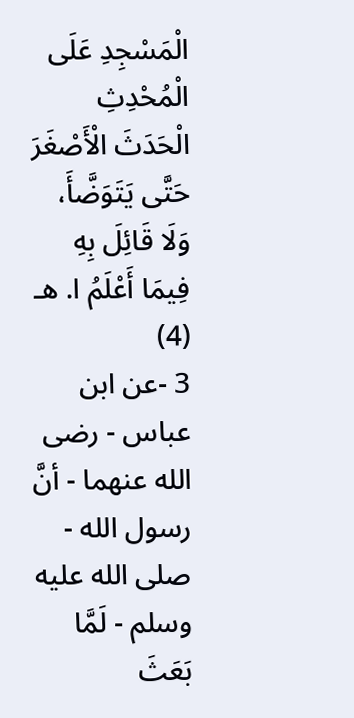الْمَسْجِدِ عَلَى الْمُحْدِثِ الْحَدَثَ الْأَصْغَرَ حَتَّى يَتَوَضَّأَ، وَلَا قَائِلَ بِهِ فِيمَا أَعْلَمُ ا. هـ (4)
3 -عن ابن عباس - رضى الله عنهما - أنَّ رسول الله - صلى الله عليه وسلم - لَمَّا بَعَثَ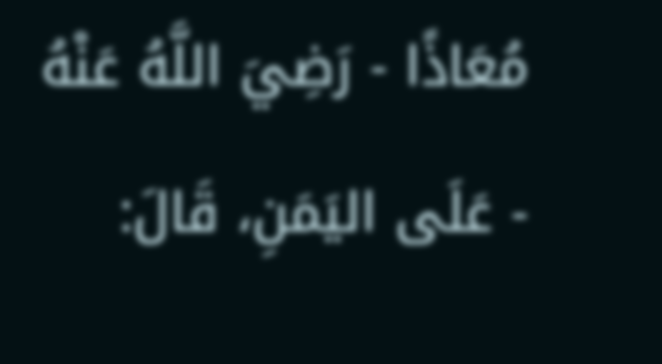مُعَاذًا - رَضِيَ اللَّهُ عَنْهُ - عَلَى اليَمَنِ، قَالَ: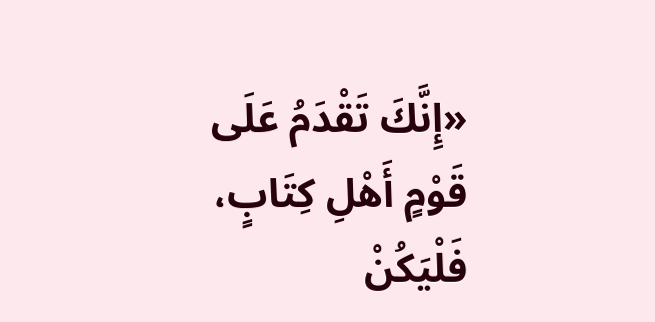«إِنَّكَ تَقْدَمُ عَلَى قَوْمٍ أَهْلِ كِتَابٍ، فَلْيَكُنْ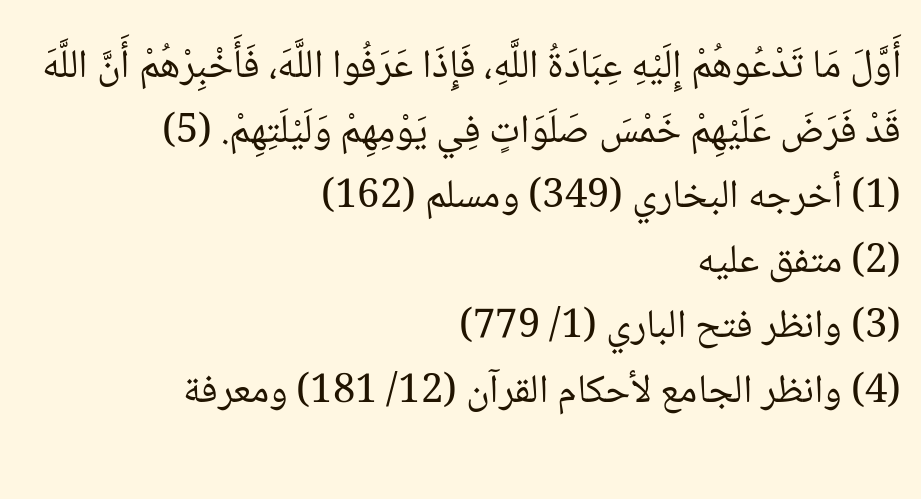أَوَّلَ مَا تَدْعُوهُمْ إِلَيْهِ عِبَادَةُ اللَّهِ، فَإِذَا عَرَفُوا اللَّهَ، فَأَخْبِرْهُمْ أَنَّ اللَّهَ قَدْ فَرَضَ عَلَيْهِمْ خَمْسَ صَلَوَاتٍ فِي يَوْمِهِمْ وَلَيْلَتِهِمْ. (5)
(1) أخرجه البخاري (349) ومسلم (162)
(2) متفق عليه
(3) وانظر فتح الباري (1/ 779)
(4) وانظر الجامع لأحكام القرآن (12/ 181) ومعرفة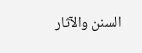السنن والآثار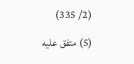(2/ 335)
(5) متفق عليه